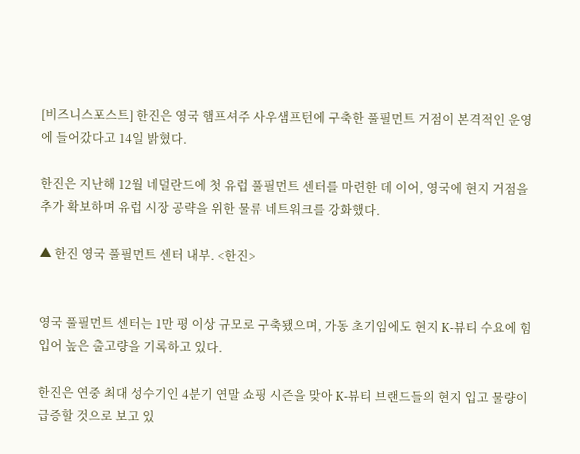[비즈니스포스트] 한진은 영국 햄프셔주 사우샘프턴에 구축한 풀필먼트 거점이 본격적인 운영에 들어갔다고 14일 밝혔다.

한진은 지난해 12월 네덜란드에 첫 유럽 풀필먼트 센터를 마련한 데 이어, 영국에 현지 거점을 추가 확보하며 유럽 시장 공략을 위한 물류 네트워크를 강화했다.

▲ 한진 영국 풀필먼트 센터 내부. <한진>


영국 풀필먼트 센터는 1만 평 이상 규모로 구축됐으며, 가동 초기임에도 현지 K-뷰티 수요에 힘입어 높은 출고량을 기록하고 있다.

한진은 연중 최대 성수기인 4분기 연말 쇼핑 시즌을 맞아 K-뷰티 브랜드들의 현지 입고 물량이 급증할 것으로 보고 있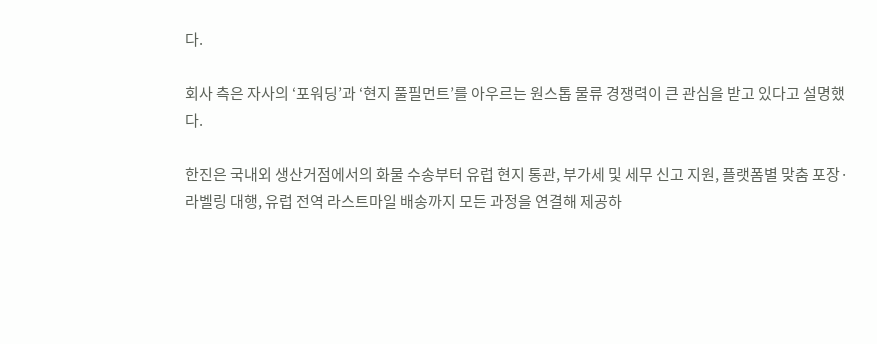다.

회사 측은 자사의 ‘포워딩’과 ‘현지 풀필먼트’를 아우르는 원스톱 물류 경쟁력이 큰 관심을 받고 있다고 설명했다.

한진은 국내외 생산거점에서의 화물 수송부터 유럽 현지 통관, 부가세 및 세무 신고 지원, 플랫폼별 맞춤 포장·라벨링 대행, 유럽 전역 라스트마일 배송까지 모든 과정을 연결해 제공하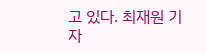고 있다. 최재원 기자